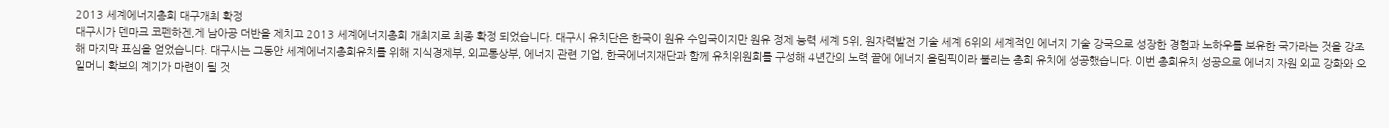2013 세계에너지총회 대구개최 확정
대구시가 덴마크 코펜하겐,게 남아공 더반을 제치고 2013 세계에너지총회 개최지로 최종 확정 되었습니다. 대구시 유치단은 한국이 원유 수입국이지만 원유 정제 능력 세계 5위, 원자력발전 기술 세계 6위의 세계적인 에너지 기술 강국으로 성장한 경험과 노하우를 보유한 국가라는 것을 강조해 마지막 표심을 얻었습니다. 대구시는 그동안 세계에너지총회유치를 위해 지식경제부, 외교통상부, 에너지 관련 기업, 한국에너지재단과 함께 유치위원회를 구성해 4년간의 노력 끝에 에너지 올림픽이라 불리는 총회 유치에 성공했습니다. 이번 총회유치 성공으로 에너지 자원 외교 강화와 오일머니 확보의 계기가 마련이 될 것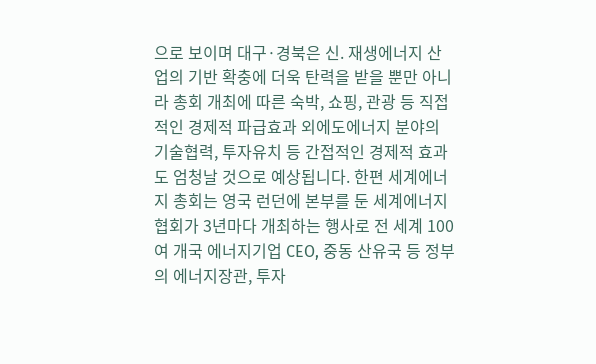으로 보이며 대구·경북은 신. 재생에너지 산업의 기반 확충에 더욱 탄력을 받을 뿐만 아니라 총회 개최에 따른 숙박, 쇼핑, 관광 등 직접적인 경제적 파급효과 외에도에너지 분야의 기술협력, 투자유치 등 간접적인 경제적 효과도 엄청날 것으로 예상됩니다. 한편 세계에너지 총회는 영국 런던에 본부를 둔 세계에너지협회가 3년마다 개최하는 행사로 전 세계 100여 개국 에너지기업 CEO, 중동 산유국 등 정부의 에너지장관, 투자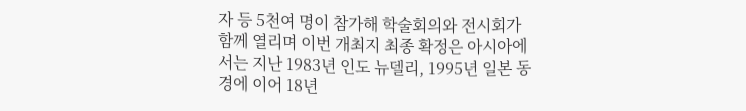자 등 5천여 명이 참가해 학술회의와 전시회가 함께 열리며 이번 개최지 최종 확정은 아시아에서는 지난 1983년 인도 뉴델리, 1995년 일본 동경에 이어 18년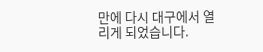만에 다시 대구에서 열리게 되었습니다.